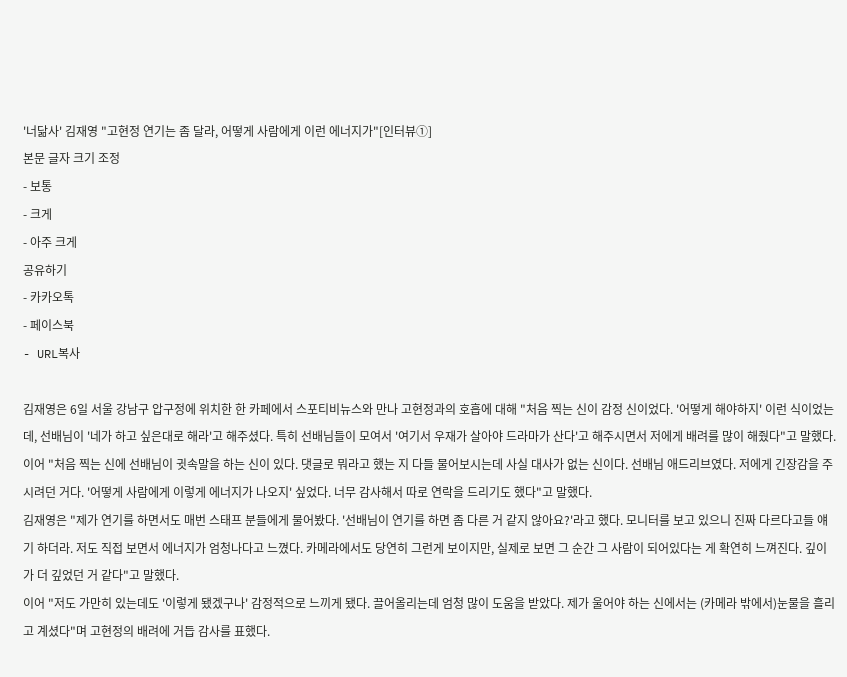'너닮사' 김재영 "고현정 연기는 좀 달라, 어떻게 사람에게 이런 에너지가"[인터뷰①]
본문 글자 크기 조정
- 보통
- 크게
- 아주 크게
공유하기
- 카카오톡
- 페이스북
- URL복사

김재영은 6일 서울 강남구 압구정에 위치한 한 카페에서 스포티비뉴스와 만나 고현정과의 호흡에 대해 "처음 찍는 신이 감정 신이었다. '어떻게 해야하지' 이런 식이었는데, 선배님이 '네가 하고 싶은대로 해라'고 해주셨다. 특히 선배님들이 모여서 '여기서 우재가 살아야 드라마가 산다'고 해주시면서 저에게 배려를 많이 해줬다"고 말했다.
이어 "처음 찍는 신에 선배님이 귓속말을 하는 신이 있다. 댓글로 뭐라고 했는 지 다들 물어보시는데 사실 대사가 없는 신이다. 선배님 애드리브였다. 저에게 긴장감을 주시려던 거다. '어떻게 사람에게 이렇게 에너지가 나오지' 싶었다. 너무 감사해서 따로 연락을 드리기도 했다"고 말했다.
김재영은 "제가 연기를 하면서도 매번 스태프 분들에게 물어봤다. '선배님이 연기를 하면 좀 다른 거 같지 않아요?'라고 했다. 모니터를 보고 있으니 진짜 다르다고들 얘기 하더라. 저도 직접 보면서 에너지가 엄청나다고 느꼈다. 카메라에서도 당연히 그런게 보이지만, 실제로 보면 그 순간 그 사람이 되어있다는 게 확연히 느껴진다. 깊이가 더 깊었던 거 같다"고 말했다.
이어 "저도 가만히 있는데도 '이렇게 됐겠구나' 감정적으로 느끼게 됐다. 끌어올리는데 엄청 많이 도움을 받았다. 제가 울어야 하는 신에서는 (카메라 밖에서)눈물을 흘리고 계셨다"며 고현정의 배려에 거듭 감사를 표했다.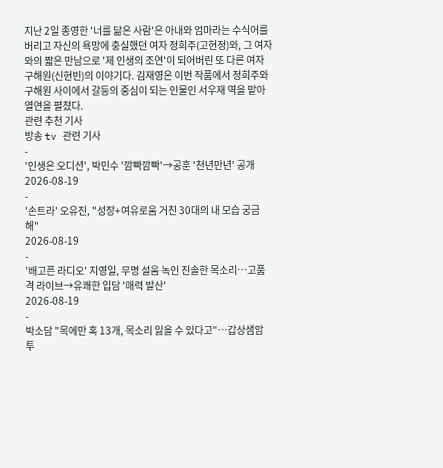지난 2일 종영한 '너를 닮은 사람'은 아내와 엄마라는 수식어를 버리고 자신의 욕망에 충실했던 여자 정희주(고현정)와, 그 여자와의 짧은 만남으로 '제 인생의 조연'이 되어버린 또 다른 여자 구해원(신현빈)의 이야기다. 김재영은 이번 작품에서 정희주와 구해원 사이에서 갈등의 중심이 되는 인물인 서우재 역을 맡아 열연을 펼쳤다.
관련 추천 기사
방송 tv 관련 기사
-
'인생은 오디션', 박민수 '깜빡깜빡'→공훈 '천년만년' 공개
2026-08-19
-
'손트라' 오유진, "성장+여유로움 거친 30대의 내 모습 궁금해"
2026-08-19
-
'배고픈 라디오' 지영일, 무명 설움 녹인 진솔한 목소리…고품격 라이브→유쾌한 입담 '매력 발산'
2026-08-19
-
박소담 "목에만 혹 13개, 목소리 잃을 수 있다고"…갑상샘암 투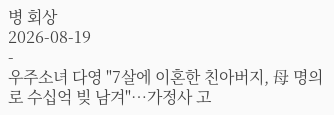병 회상
2026-08-19
-
우주소녀 다영 "7살에 이혼한 친아버지, 母 명의로 수십억 빚 남겨"…가정사 고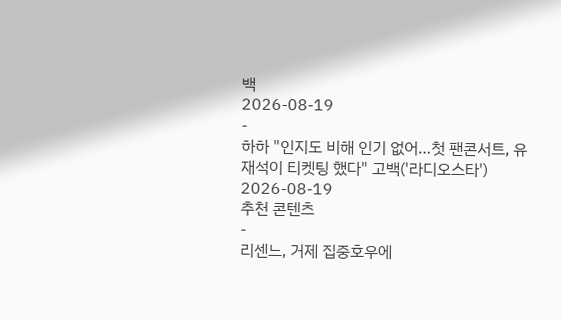백
2026-08-19
-
하하 "인지도 비해 인기 없어…첫 팬콘서트, 유재석이 티켓팅 했다" 고백('라디오스타')
2026-08-19
추천 콘텐츠
-
리센느, 거제 집중호우에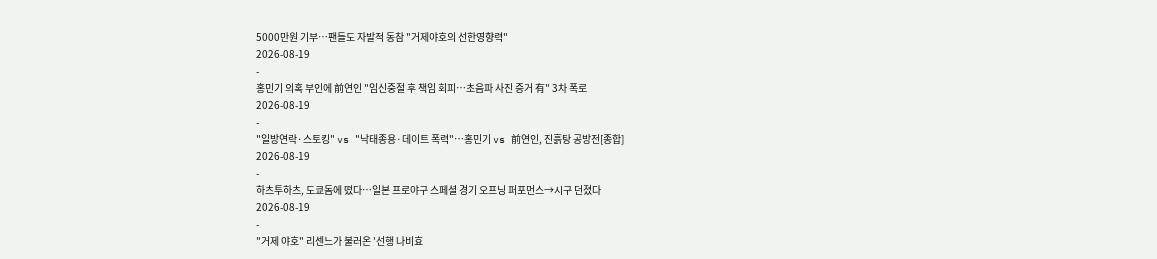5000만원 기부…팬들도 자발적 동참 "거제야호의 선한영향력"
2026-08-19
-
홍민기 의혹 부인에 前연인 "임신중절 후 책임 회피…초음파 사진 증거 有" 3차 폭로
2026-08-19
-
"일방연락·스토킹" vs "낙태종용·데이트 폭력"…홍민기 vs 前연인, 진흙탕 공방전[종합]
2026-08-19
-
하츠투하츠, 도쿄돔에 떴다…일본 프로야구 스페셜 경기 오프닝 퍼포먼스→시구 던졌다
2026-08-19
-
"거제 야호" 리센느가 불러온 '선행 나비효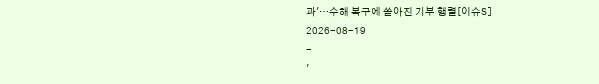과'…수해 복구에 쏟아진 기부 행렬[이슈S]
2026-08-19
-
'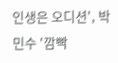인생은 오디션', 박민수 '깜빡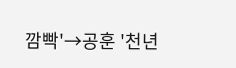깜빡'→공훈 '천년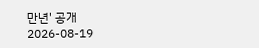만년' 공개
2026-08-19